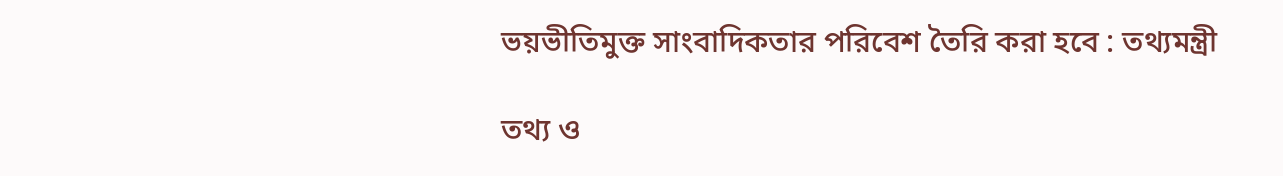ভয়ভীতিমুক্ত সাংবাদিকতার পরিবেশ তৈরি করা হবে : তথ্যমন্ত্রী

তথ্য ও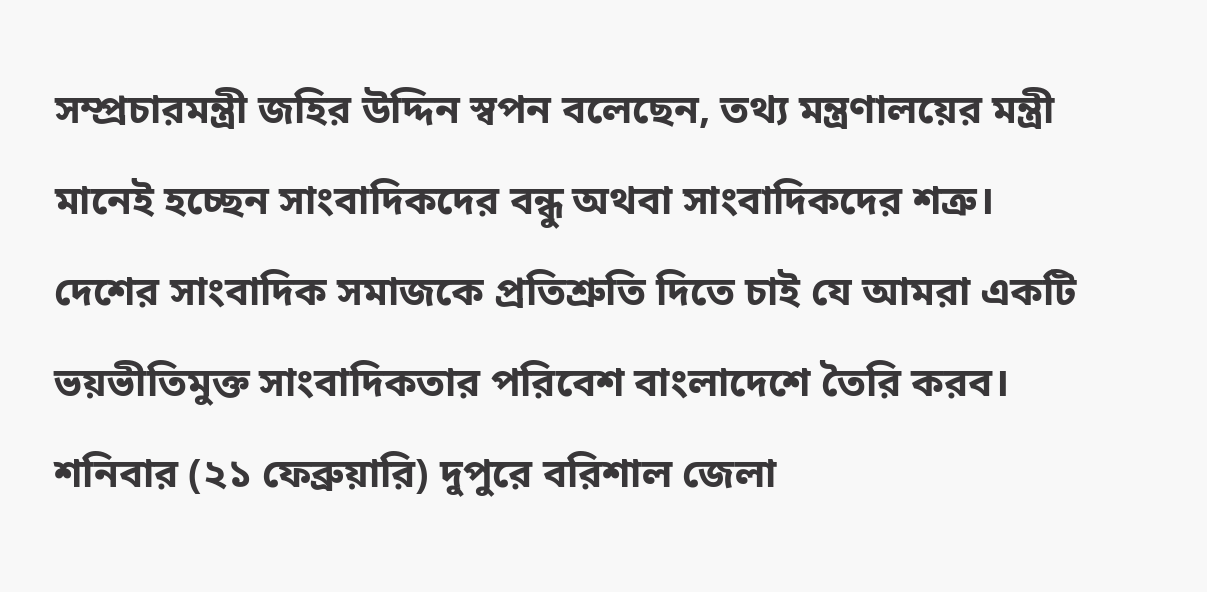সম্প্রচারমন্ত্রী জহির উদ্দিন স্বপন বলেছেন, তথ্য মন্ত্রণালয়ের মন্ত্রী মানেই হচ্ছেন সাংবাদিকদের বন্ধু অথবা সাংবাদিকদের শত্রু। দেশের সাংবাদিক সমাজকে প্রতিশ্রুতি দিতে চাই যে আমরা একটি ভয়ভীতিমুক্ত সাংবাদিকতার পরিবেশ বাংলাদেশে তৈরি করব। শনিবার (২১ ফেব্রুয়ারি) দুপুরে বরিশাল জেলা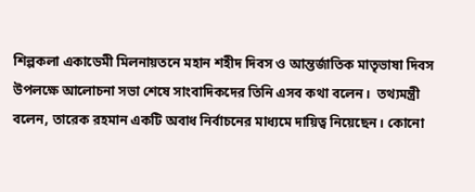শিল্পকলা একাডেমী মিলনায়তনে মহান শহীদ দিবস ও আন্তর্জাতিক মাতৃভাষা দিবস উপলক্ষে আলোচনা সভা শেষে সাংবাদিকদের তিনি এসব কথা বলেন।  তথ্যমন্ত্রী বলেন, তারেক রহমান একটি অবাধ নির্বাচনের মাধ্যমে দায়িত্ব নিয়েছেন। কোনো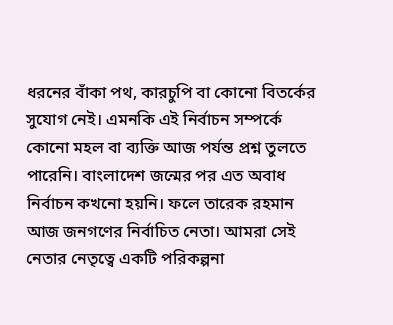ধরনের বাঁকা পথ, কারচুপি বা কোনো বিতর্কের সুযোগ নেই। এমনকি এই নির্বাচন সম্পর্কে কোনো মহল বা ব্যক্তি আজ পর্যন্ত প্রশ্ন তুলতে পারেনি। বাংলাদেশ জন্মের পর এত অবাধ নির্বাচন কখনো হয়নি। ফলে তারেক রহমান আজ জনগণের নির্বাচিত নেতা। আমরা সেই নেতার নেতৃত্বে একটি পরিকল্পনা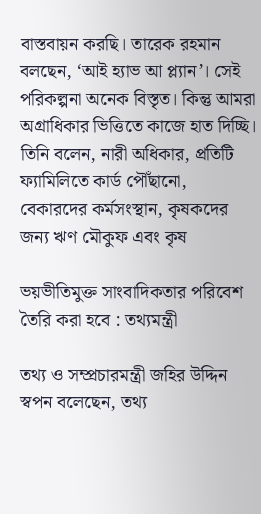বাস্তবায়ন করছি। তারেক রহমান বলছেন, ‘আই হ্যাভ আ প্ল্যান’। সেই পরিকল্পনা অনেক বিস্তৃত। কিন্তু আমরা অগ্রাধিকার ভিত্তিতে কাজে হাত দিচ্ছি। তিনি বলেন, নারী অধিকার, প্রতিটি ফ্যামিলিতে কার্ড পৌঁছানো, বেকারদের কর্মসংস্থান, কৃষকদের জন্য ঋণ মৌকুফ এবং কৃষ

ভয়ভীতিমুক্ত সাংবাদিকতার পরিবেশ তৈরি করা হবে : তথ্যমন্ত্রী

তথ্য ও সম্প্রচারমন্ত্রী জহির উদ্দিন স্বপন বলেছেন, তথ্য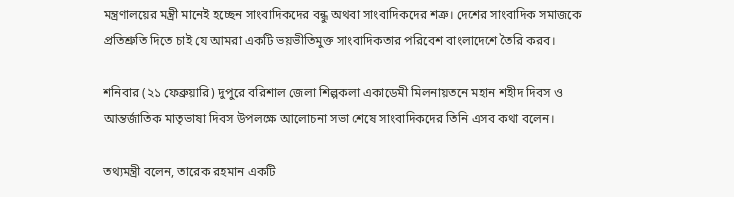মন্ত্রণালয়ের মন্ত্রী মানেই হচ্ছেন সাংবাদিকদের বন্ধু অথবা সাংবাদিকদের শত্রু। দেশের সাংবাদিক সমাজকে প্রতিশ্রুতি দিতে চাই যে আমরা একটি ভয়ভীতিমুক্ত সাংবাদিকতার পরিবেশ বাংলাদেশে তৈরি করব।

শনিবার (২১ ফেব্রুয়ারি) দুপুরে বরিশাল জেলা শিল্পকলা একাডেমী মিলনায়তনে মহান শহীদ দিবস ও আন্তর্জাতিক মাতৃভাষা দিবস উপলক্ষে আলোচনা সভা শেষে সাংবাদিকদের তিনি এসব কথা বলেন।

তথ্যমন্ত্রী বলেন, তারেক রহমান একটি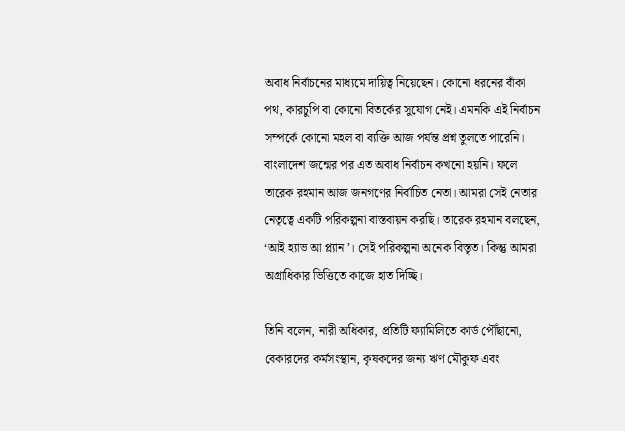অবাধ নির্বাচনের মাধ্যমে দায়িত্ব নিয়েছেন। কোনো ধরনের বাঁকা পথ, কারচুপি বা কোনো বিতর্কের সুযোগ নেই। এমনকি এই নির্বাচন সম্পর্কে কোনো মহল বা ব্যক্তি আজ পর্যন্ত প্রশ্ন তুলতে পারেনি। বাংলাদেশ জন্মের পর এত অবাধ নির্বাচন কখনো হয়নি। ফলে তারেক রহমান আজ জনগণের নির্বাচিত নেতা। আমরা সেই নেতার নেতৃত্বে একটি পরিকল্পনা বাস্তবায়ন করছি। তারেক রহমান বলছেন, ‘আই হ্যাভ আ প্ল্যান’। সেই পরিকল্পনা অনেক বিস্তৃত। কিন্তু আমরা অগ্রাধিকার ভিত্তিতে কাজে হাত দিচ্ছি।

তিনি বলেন, নারী অধিকার, প্রতিটি ফ্যামিলিতে কার্ড পৌঁছানো, বেকারদের কর্মসংস্থান, কৃষকদের জন্য ঋণ মৌকুফ এবং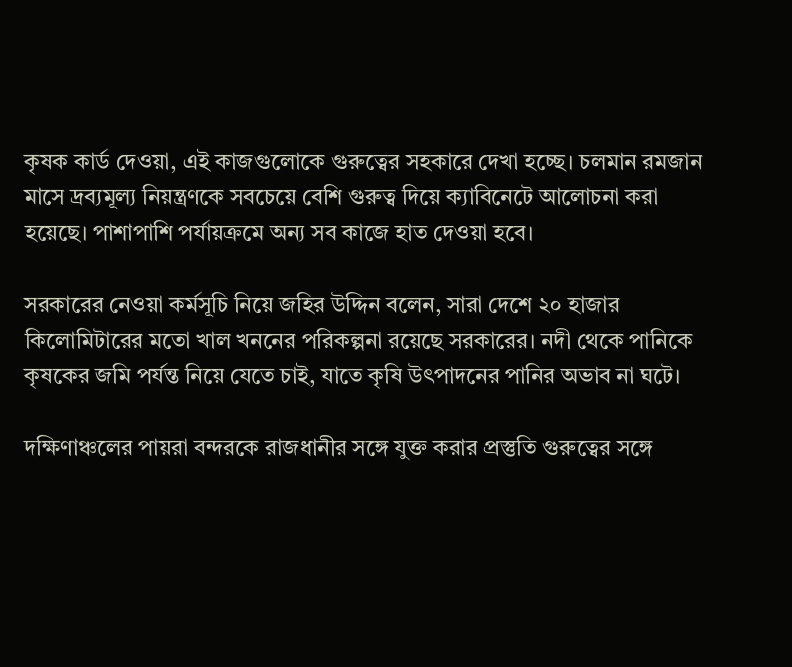কৃষক কার্ড দেওয়া, এই কাজগুলোকে গুরুত্বের সহকারে দেখা হচ্ছে। চলমান রমজান মাসে দ্রব্যমূল্য নিয়ন্ত্রণকে সবচেয়ে বেশি গুরুত্ব দিয়ে ক্যাবিনেটে আলোচনা করা হয়েছে। পাশাপাশি পর্যায়ক্রমে অন্য সব কাজে হাত দেওয়া হবে।

সরকারের নেওয়া কর্মসূচি নিয়ে জহির উদ্দিন বলেন, সারা দেশে ২০ হাজার কিলোমিটারের মতো খাল খননের পরিকল্পনা রয়েছে সরকারের। নদী থেকে পানিকে কৃষকের জমি পর্যন্ত নিয়ে যেতে চাই, যাতে কৃষি উৎপাদনের পানির অভাব না ঘটে।

দক্ষিণাঞ্চলের পায়রা বন্দরকে রাজধানীর সঙ্গে যুক্ত করার প্রস্তুতি গুরুত্বের সঙ্গে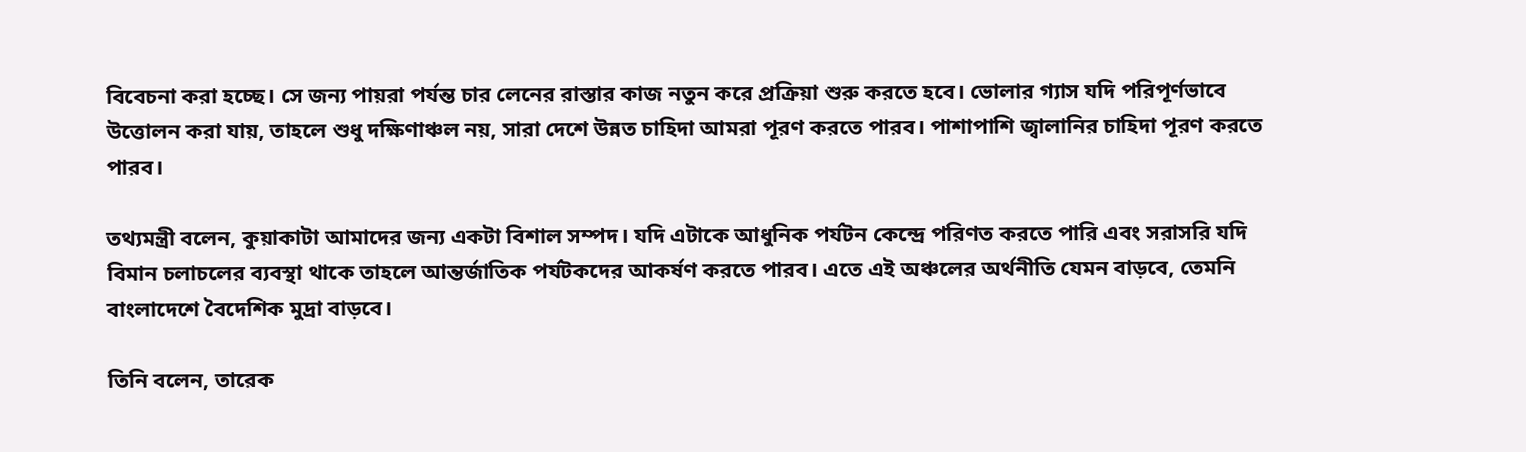বিবেচনা করা হচ্ছে। সে জন্য পায়রা পর্যন্ত চার লেনের রাস্তার কাজ নতুন করে প্রক্রিয়া শুরু করতে হবে। ভোলার গ্যাস যদি পরিপূর্ণভাবে উত্তোলন করা যায়, তাহলে শুধু দক্ষিণাঞ্চল নয়, সারা দেশে উন্নত চাহিদা আমরা পূরণ করতে পারব। পাশাপাশি জ্বালানির চাহিদা পূরণ করতে পারব।

তথ্যমন্ত্রী বলেন, কুয়াকাটা আমাদের জন্য একটা বিশাল সম্পদ। যদি এটাকে আধুনিক পর্যটন কেন্দ্রে পরিণত করতে পারি এবং সরাসরি যদি বিমান চলাচলের ব্যবস্থা থাকে তাহলে আন্তর্জাতিক পর্যটকদের আকর্ষণ করতে পারব। এতে এই অঞ্চলের অর্থনীতি যেমন বাড়বে, তেমনি বাংলাদেশে বৈদেশিক মুদ্রা বাড়বে।

তিনি বলেন, তারেক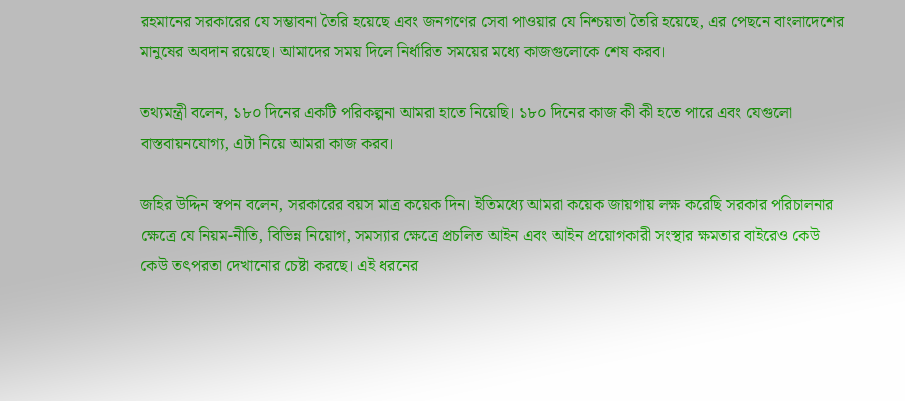রহমানের সরকারের যে সম্ভাবনা তৈরি হয়েছে এবং জনগণের সেবা পাওয়ার যে নিশ্চয়তা তৈরি হয়েছে, এর পেছনে বাংলাদেশের মানুষের অবদান রয়েছে। আমাদের সময় দিলে নির্ধারিত সময়ের মধ্যে কাজগুলোকে শেষ করব।

তথ্যমন্ত্রী বলেন, ১৮০ দিনের একটি পরিকল্পনা আমরা হাতে নিয়েছি। ১৮০ দিনের কাজ কী কী হতে পারে এবং যেগুলো বাস্তবায়নযোগ্য, এটা নিয়ে আমরা কাজ করব।

জহির উদ্দিন স্বপন বলেন, সরকারের বয়স মাত্র কয়েক দিন। ইতিমধ্যে আমরা কয়েক জায়গায় লক্ষ করেছি সরকার পরিচালনার ক্ষেত্রে যে নিয়ম-নীতি, বিভিন্ন নিয়োগ, সমস্যার ক্ষেত্রে প্রচলিত আইন এবং আইন প্রয়োগকারী সংস্থার ক্ষমতার বাইরেও কেউ কেউ তৎপরতা দেখানোর চেষ্টা করছে। এই ধরনের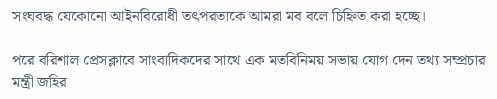সংঘবদ্ধ যেকোনো আইনবিরোধী তৎপরতাকে আমরা মব বলে চিহ্নিত করা হচ্ছে।

পরে বরিশাল প্রেসক্লাবে সাংবাদিকদের সাথে এক মতবিনিময় সভায় যোগ দেন তথ্য সম্প্রচার মন্ত্রী জহির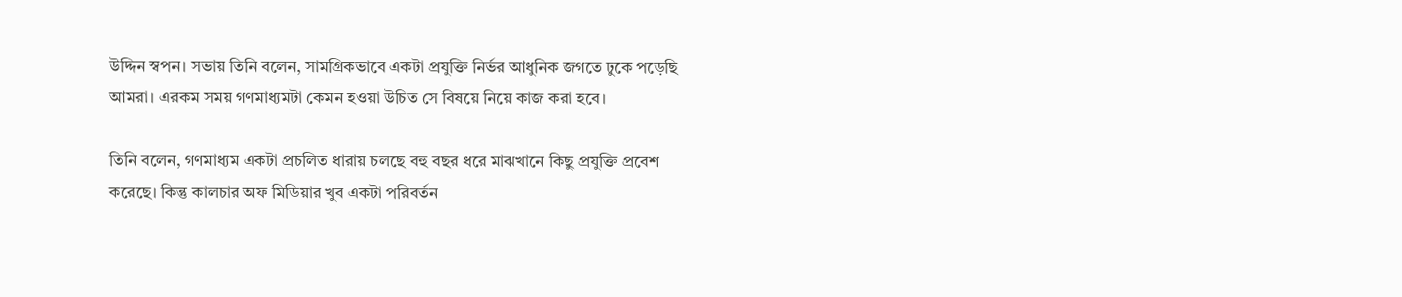উদ্দিন স্বপন। সভায় তিনি বলেন, সামগ্রিকভাবে একটা প্রযুক্তি নির্ভর আধুনিক জগতে ঢুকে পড়েছি আমরা। এরকম সময় গণমাধ্যমটা কেমন হওয়া উচিত সে বিষয়ে নিয়ে কাজ করা হবে।

তিনি বলেন, গণমাধ্যম একটা প্রচলিত ধারায় চলছে বহু বছর ধরে মাঝখানে কিছু প্রযুক্তি প্রবেশ করেছে। কিন্তু কালচার অফ মিডিয়ার খুব একটা পরিবর্তন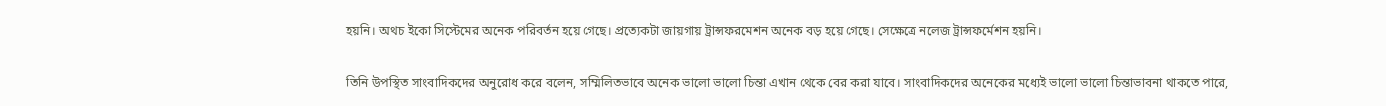হয়নি। অথচ ইকো সিস্টেমের অনেক পরিবর্তন হয়ে গেছে। প্রত্যেকটা জায়গায় ট্রান্সফরমেশন অনেক বড় হয়ে গেছে। সেক্ষেত্রে নলেজ ট্রান্সফর্মেশন হয়নি।

তিনি উপস্থিত সাংবাদিকদের অনুরোধ করে বলেন, সম্মিলিতভাবে অনেক ভালো ভালো চিন্তা এখান থেকে বের করা যাবে। সাংবাদিকদের অনেকের মধ্যেই ভালো ভালো চিন্তাভাবনা থাকতে পারে,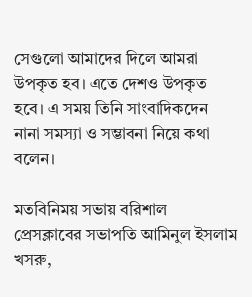সেগুলো আমাদের দিলে আমরা উপকৃত হব। এতে দেশও উপকৃত হবে। এ সময় তিনি সাংবাদিকদেন নানা সমস্যা ও সম্ভাবনা নিয়ে কথা বলেন।

মতবিনিময় সভায় বরিশাল প্রেসক্লাবের সভাপতি আমিনুল ইসলাম খসরু,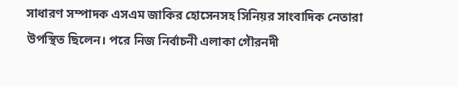সাধারণ সম্পাদক এসএম জাকির হোসেনসহ সিনিয়র সাংবাদিক নেতারা উপস্থিত ছিলেন। পরে নিজ নির্বাচনী এলাকা গৌরনদী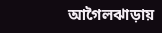আগৈলঝাড়ায়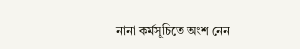নানা কর্মসূচিতে অংশ নেন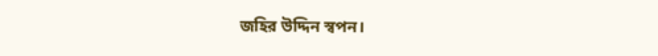জহির উদ্দিন স্বপন।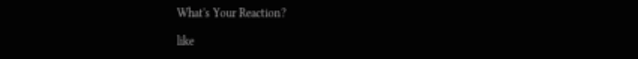What's Your Reaction?

like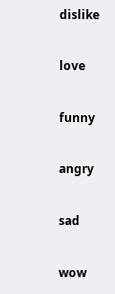dislike

love

funny

angry

sad

wow